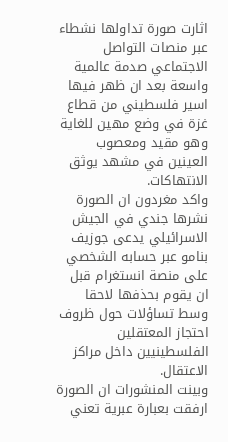اثارت صورة تداولها نشطاء عبر منصات التواصل الاجتماعي صدمة عالمية واسعة بعد ان ظهر فيها اسير فلسطيني من قطاع غزة في وضع مهين للغاية وهو مقيد ومعصوب العينين في مشهد يوثق الانتهاكات.
واكد مغردون ان الصورة نشرها جندي في الجيش الاسرائيلي يدعى جوزيف بنامو عبر حسابه الشخصي على منصة انستغرام قبل ان يقوم بحذفها لاحقا وسط تساؤلات حول ظروف احتجاز المعتقلين الفلسطينيين داخل مراكز الاعتقال.
وبينت المنشورات ان الصورة ارفقت بعبارة عبرية تعني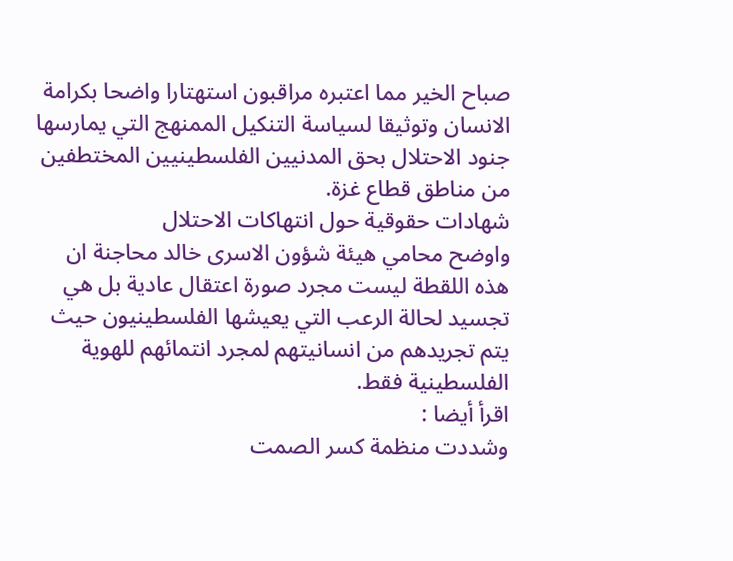صباح الخير مما اعتبره مراقبون استهتارا واضحا بكرامة الانسان وتوثيقا لسياسة التنكيل الممنهج التي يمارسها جنود الاحتلال بحق المدنيين الفلسطينيين المختطفين من مناطق قطاع غزة.
شهادات حقوقية حول انتهاكات الاحتلال
واوضح محامي هيئة شؤون الاسرى خالد محاجنة ان هذه اللقطة ليست مجرد صورة اعتقال عادية بل هي تجسيد لحالة الرعب التي يعيشها الفلسطينيون حيث يتم تجريدهم من انسانيتهم لمجرد انتمائهم للهوية الفلسطينية فقط.
اقرأ أيضا :
وشددت منظمة كسر الصمت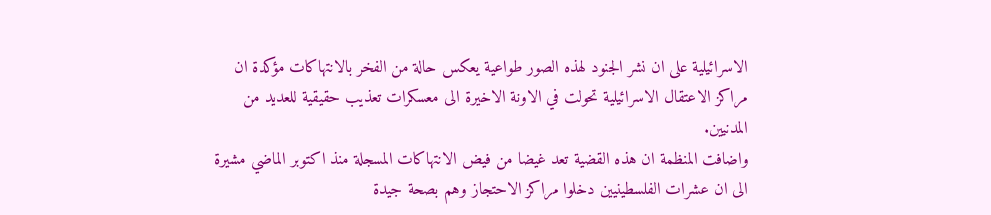الاسرائيلية على ان نشر الجنود لهذه الصور طواعية يعكس حالة من الفخر بالانتهاكات مؤكدة ان مراكز الاعتقال الاسرائيلية تحولت في الاونة الاخيرة الى معسكرات تعذيب حقيقية للعديد من المدنيين.
واضافت المنظمة ان هذه القضية تعد غيضا من فيض الانتهاكات المسجلة منذ اكتوبر الماضي مشيرة الى ان عشرات الفلسطينيين دخلوا مراكز الاحتجاز وهم بصحة جيدة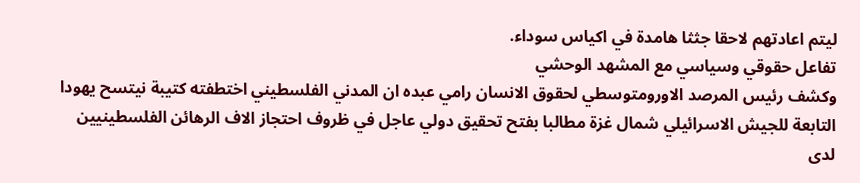ليتم اعادتهم لاحقا جثثا هامدة في اكياس سوداء.
تفاعل حقوقي وسياسي مع المشهد الوحشي
وكشف رئيس المرصد الاورومتوسطي لحقوق الانسان رامي عبده ان المدني الفلسطيني اختطفته كتيبة نيتسح يهودا التابعة للجيش الاسرائيلي شمال غزة مطالبا بفتح تحقيق دولي عاجل في ظروف احتجاز الاف الرهائن الفلسطينيين لدى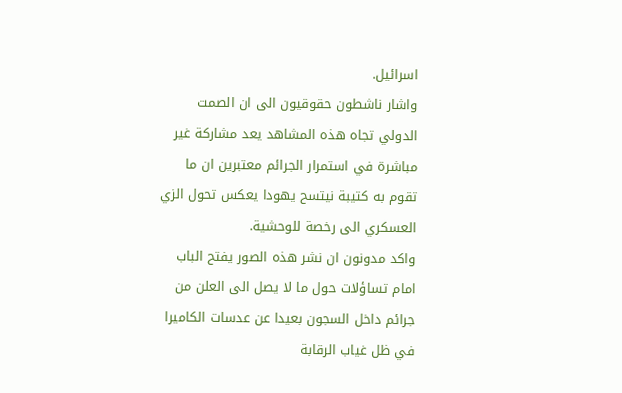اسرائيل.
واشار ناشطون حقوقيون الى ان الصمت الدولي تجاه هذه المشاهد يعد مشاركة غير مباشرة في استمرار الجرائم معتبرين ان ما تقوم به كتيبة نيتسح يهودا يعكس تحول الزي العسكري الى رخصة للوحشية.
واكد مدونون ان نشر هذه الصور يفتح الباب امام تساؤلات حول ما لا يصل الى العلن من جرائم داخل السجون بعيدا عن عدسات الكاميرا في ظل غياب الرقابة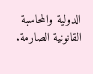الدولية والمحاسبة القانونية الصارمة.